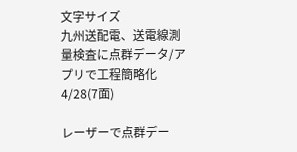文字サイズ
九州送配電、送電線測量検査に点群データ/アプリで工程簡略化
4/28(7面)

レーザーで点群デー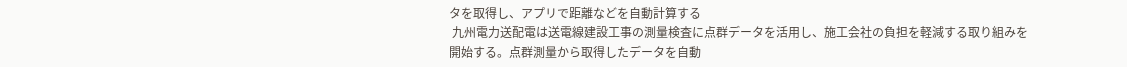タを取得し、アプリで距離などを自動計算する
 九州電力送配電は送電線建設工事の測量検査に点群データを活用し、施工会社の負担を軽減する取り組みを開始する。点群測量から取得したデータを自動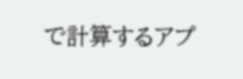で計算するアプ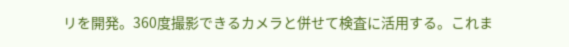リを開発。360度撮影できるカメラと併せて検査に活用する。これま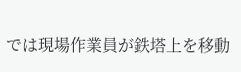では現場作業員が鉄塔上を移動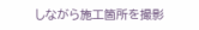しながら施工箇所を撮影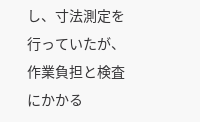し、寸法測定を行っていたが、作業負担と検査にかかる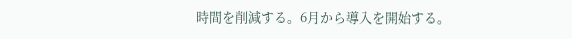時間を削減する。6月から導入を開始する。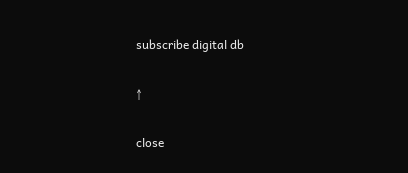subscribe digital db

↑

close